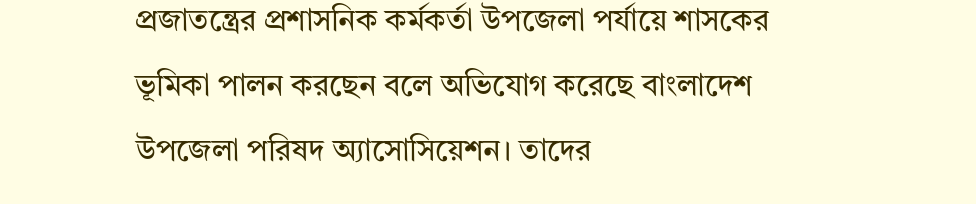প্রজাতন্ত্রের প্রশাসনিক কর্মকর্তা উপজেলা পর্যায়ে শাসকের ভূমিকা পালন করছেন বলে অভিযোগ করেছে বাংলাদেশ উপজেলা পরিষদ অ্যাসোসিয়েশন। তাদের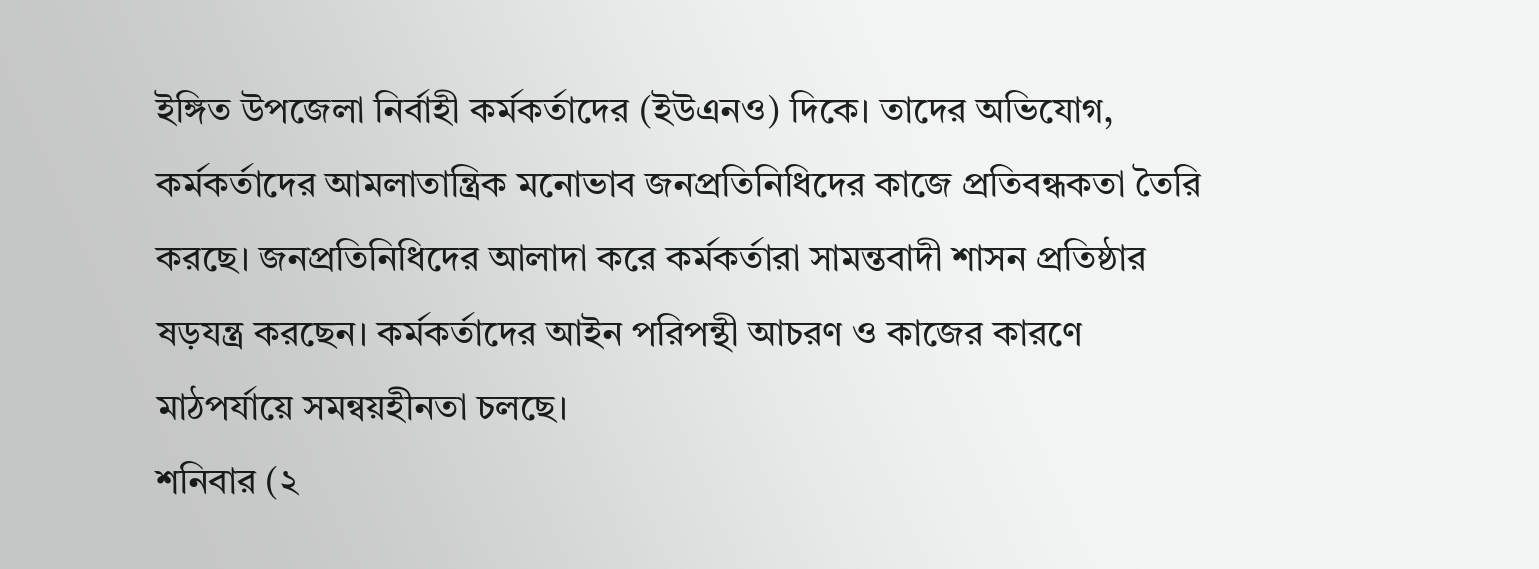ইঙ্গিত উপজেলা নির্বাহী কর্মকর্তাদের (ইউএনও) দিকে। তাদের অভিযোগ, কর্মকর্তাদের আমলাতান্ত্রিক মনোভাব জনপ্রতিনিধিদের কাজে প্রতিবন্ধকতা তৈরি করছে। জনপ্রতিনিধিদের আলাদা করে কর্মকর্তারা সামন্তবাদী শাসন প্রতিষ্ঠার ষড়যন্ত্র করছেন। কর্মকর্তাদের আইন পরিপন্থী আচরণ ও কাজের কারণে মাঠপর্যায়ে সমন্বয়হীনতা চলছে।
শনিবার (২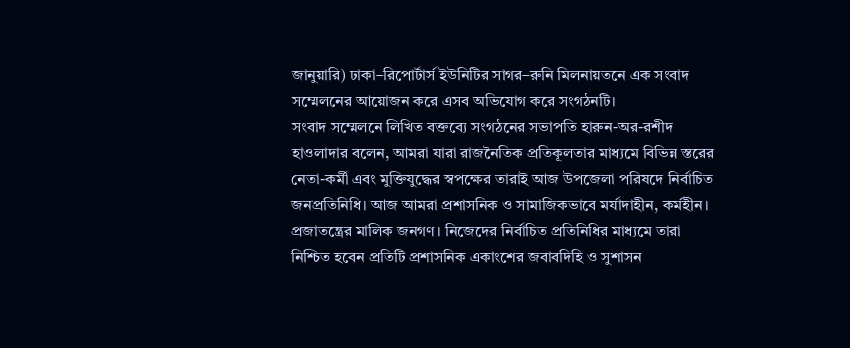জানুয়ারি) ঢাকা–রিপোর্টার্স ইউনিটির সাগর–রুনি মিলনায়তনে এক সংবাদ সম্মেলনের আয়োজন করে এসব অভিযোগ করে সংগঠনটি।
সংবাদ সম্মেলনে লিখিত বক্তব্যে সংগঠনের সভাপতি হারুন-অর-রশীদ হাওলাদার বলেন, আমরা যারা রাজনৈতিক প্রতিকূলতার মাধ্যমে বিভিন্ন স্তরের নেতা-কর্মী এবং মুক্তিযুদ্ধের স্বপক্ষের তারাই আজ উপজেলা পরিষদে নির্বাচিত জনপ্রতিনিধি। আজ আমরা প্রশাসনিক ও সামাজিকভাবে মর্যাদাহীন, কর্মহীন। প্রজাতন্ত্রের মালিক জনগণ। নিজেদের নির্বাচিত প্রতিনিধির মাধ্যমে তারা নিশ্চিত হবেন প্রতিটি প্রশাসনিক একাংশের জবাবদিহি ও সুশাসন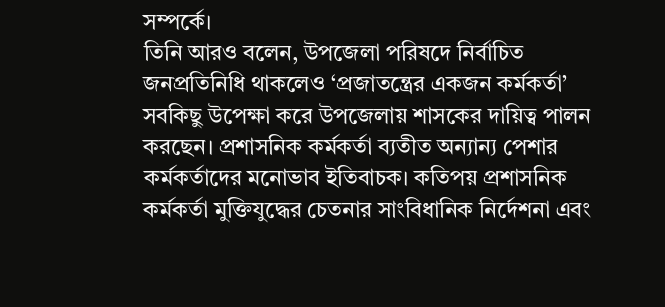সম্পর্কে।
তিনি আরও বলেন, উপজেলা পরিষদে নির্বাচিত জনপ্রতিনিধি থাকলেও ‘প্রজাতন্ত্রের একজন কর্মকর্তা’ সবকিছু উপেক্ষা করে উপজেলায় শাসকের দায়িত্ব পালন করছেন। প্রশাসনিক কর্মকর্তা ব্যতীত অন্যান্য পেশার কর্মকর্তাদের মনোভাব ইতিবাচক। কতিপয় প্রশাসনিক কর্মকর্তা মুক্তিযুদ্ধের চেতনার সাংবিধানিক নির্দেশনা এবং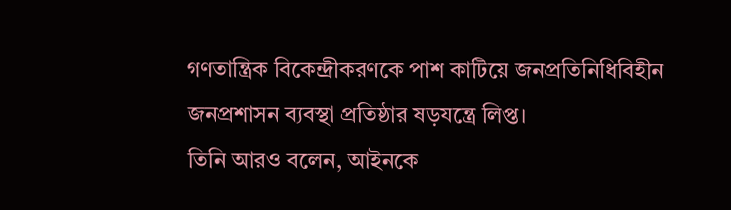গণতান্ত্রিক বিকেন্দ্রীকরণকে পাশ কাটিয়ে জনপ্রতিনিধিবিহীন জনপ্রশাসন ব্যবস্থা প্রতিষ্ঠার ষড়যন্ত্রে লিপ্ত।
তিনি আরও বলেন, আইনকে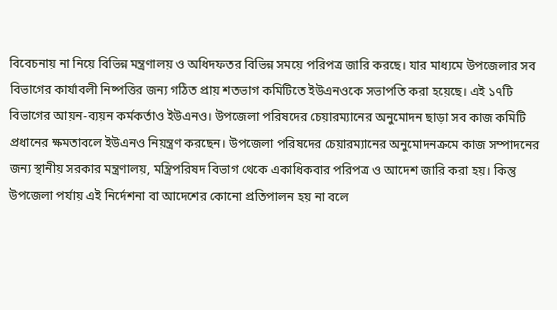বিবেচনায় না নিয়ে বিভিন্ন মন্ত্রণালয় ও অধিদফতর বিভিন্ন সময়ে পরিপত্র জারি করছে। যার মাধ্যমে উপজেলার সব বিভাগের কার্যাবলী নিষ্পত্তির জন্য গঠিত প্রায় শতভাগ কমিটিতে ইউএনওকে সভাপতি করা হয়েছে। এই ১৭টি বিভাগের আয়ন-ব্যয়ন কর্মকর্তাও ইউএনও। উপজেলা পরিষদের চেয়ারম্যানের অনুমোদন ছাড়া সব কাজ কমিটি প্রধানের ক্ষমতাবলে ইউএনও নিয়ন্ত্রণ করছেন। উপজেলা পরিষদের চেয়ারম্যানের অনুমোদনক্রমে কাজ সম্পাদনের জন্য স্থানীয় সরকার মন্ত্রণালয়, মন্ত্রিপরিষদ বিভাগ থেকে একাধিকবার পরিপত্র ও আদেশ জারি করা হয়। কিন্তু উপজেলা পর্যায় এই নির্দেশনা বা আদেশের কোনো প্রতিপালন হয় না বলে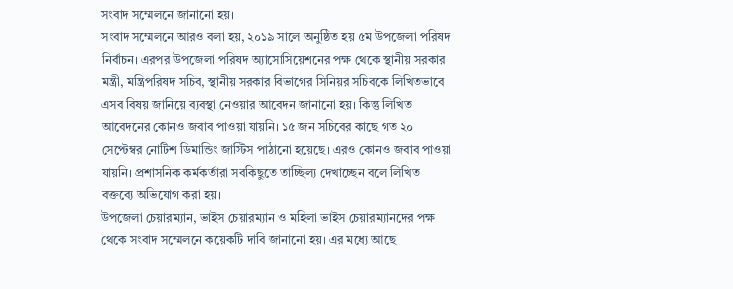সংবাদ সম্মেলনে জানানো হয়।
সংবাদ সম্মেলনে আরও বলা হয়, ২০১৯ সালে অনুষ্ঠিত হয় ৫ম উপজেলা পরিষদ নির্বাচন। এরপর উপজেলা পরিষদ অ্যাসোসিয়েশনের পক্ষ থেকে স্থানীয় সরকার মন্ত্রী, মন্ত্রিপরিষদ সচিব, স্থানীয় সরকার বিভাগের সিনিয়র সচিবকে লিখিতভাবে এসব বিষয় জানিয়ে ব্যবস্থা নেওয়ার আবেদন জানানো হয়। কিন্তু লিখিত আবেদনের কোনও জবাব পাওয়া যায়নি। ১৫ জন সচিবের কাছে গত ২০ সেপ্টেম্বর নোটিশ ডিমান্ডিং জাস্টিস পাঠানো হয়েছে। এরও কোনও জবাব পাওয়া যায়নি। প্রশাসনিক কর্মকর্তারা সবকিছুতে তাচ্ছিল্য দেখাচ্ছেন বলে লিখিত বক্তব্যে অভিযোগ করা হয়।
উপজেলা চেয়ারম্যান, ভাইস চেয়ারম্যান ও মহিলা ভাইস চেয়ারম্যানদের পক্ষ থেকে সংবাদ সম্মেলনে কয়েকটি দাবি জানানো হয়। এর মধ্যে আছে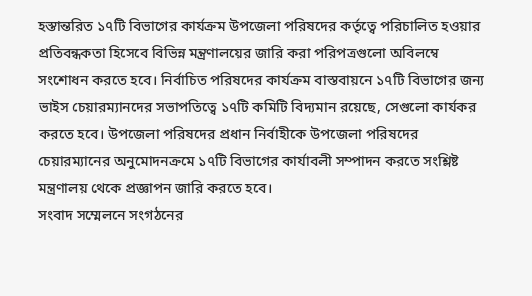হস্তান্তরিত ১৭টি বিভাগের কার্যক্রম উপজেলা পরিষদের কর্তৃত্বে পরিচালিত হওয়ার প্রতিবন্ধকতা হিসেবে বিভিন্ন মন্ত্রণালয়ের জারি করা পরিপত্রগুলো অবিলম্বে সংশোধন করতে হবে। নির্বাচিত পরিষদের কার্যক্রম বাস্তবায়নে ১৭টি বিভাগের জন্য ভাইস চেয়ারম্যানদের সভাপতিত্বে ১৭টি কমিটি বিদ্যমান রয়েছে, সেগুলো কার্যকর করতে হবে। উপজেলা পরিষদের প্রধান নির্বাহীকে উপজেলা পরিষদের চেয়ারম্যানের অনুমোদনক্রমে ১৭টি বিভাগের কার্যাবলী সম্পাদন করতে সংশ্লিষ্ট মন্ত্রণালয় থেকে প্রজ্ঞাপন জারি করতে হবে।
সংবাদ সম্মেলনে সংগঠনের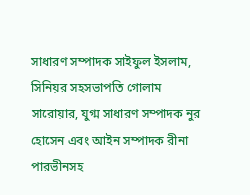সাধারণ সম্পাদক সাইফুল ইসলাম, সিনিয়র সহসভাপতি গোলাম সারোয়ার, যুগ্ম সাধারণ সম্পাদক নুর হোসেন এবং আইন সম্পাদক রীনা পারভীনসহ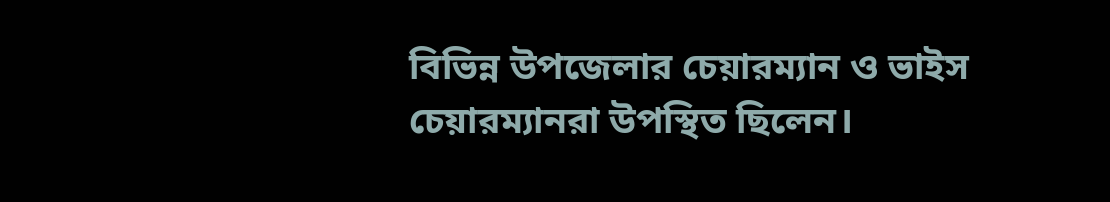বিভিন্ন উপজেলার চেয়ারম্যান ও ভাইস চেয়ারম্যানরা উপস্থিত ছিলেন।